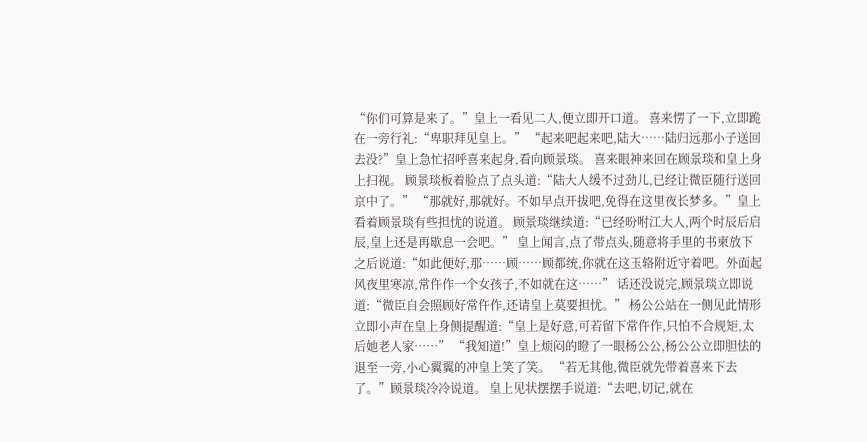“你们可算是来了。”皇上一看见二人,便立即开口道。 喜来愣了一下,立即跪在一旁行礼:“卑职拜见皇上。” “起来吧起来吧,陆大……陆归远那小子送回去没?”皇上急忙招呼喜来起身,看向顾景琰。 喜来眼神来回在顾景琰和皇上身上扫视。 顾景琰板着脸点了点头道:“陆大人缓不过劲儿,已经让微臣随行送回京中了。” “那就好,那就好。不如早点开拔吧,免得在这里夜长梦多。”皇上看着顾景琰有些担忧的说道。 顾景琰继续道:“已经吩咐江大人,两个时辰后启辰,皇上还是再歇息一会吧。” 皇上闻言,点了带点头,随意将手里的书柬放下之后说道:“如此便好,那……顾……顾都统,你就在这玉辂附近守着吧。外面起风夜里寒凉,常仵作一个女孩子,不如就在这……” 话还没说完,顾景琰立即说道:“微臣自会照顾好常仵作,还请皇上莫要担忧。” 杨公公站在一侧见此情形立即小声在皇上身侧提醒道:“皇上是好意,可若留下常仵作,只怕不合规矩,太后她老人家……” “我知道!”皇上烦闷的瞪了一眼杨公公,杨公公立即胆怯的退至一旁,小心翼翼的冲皇上笑了笑。 “若无其他,微臣就先带着喜来下去了。”顾景琰冷冷说道。 皇上见状摆摆手说道:“去吧,切记,就在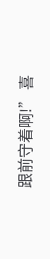跟前守着啊!” 喜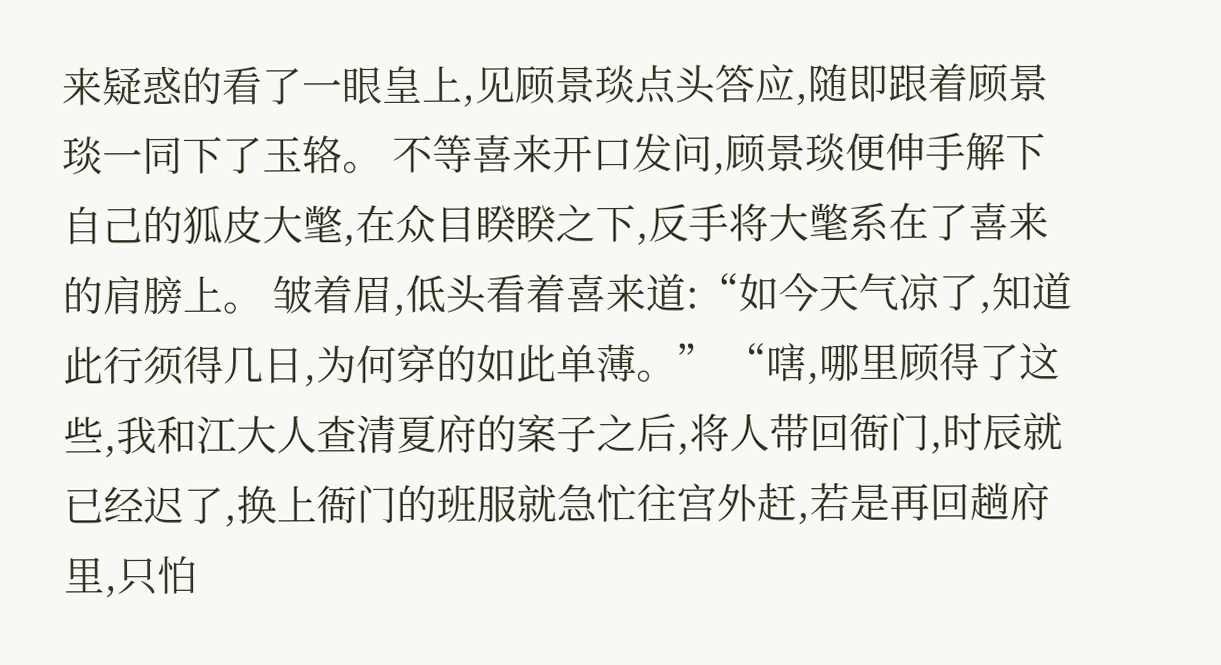来疑惑的看了一眼皇上,见顾景琰点头答应,随即跟着顾景琰一同下了玉辂。 不等喜来开口发问,顾景琰便伸手解下自己的狐皮大氅,在众目睽睽之下,反手将大氅系在了喜来的肩膀上。 皱着眉,低头看着喜来道:“如今天气凉了,知道此行须得几日,为何穿的如此单薄。” “嗐,哪里顾得了这些,我和江大人查清夏府的案子之后,将人带回衙门,时辰就已经迟了,换上衙门的班服就急忙往宫外赶,若是再回趟府里,只怕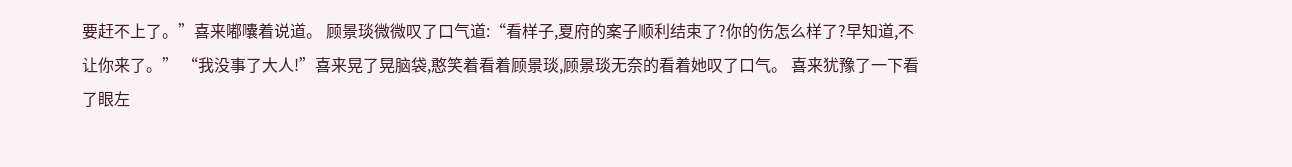要赶不上了。”喜来嘟囔着说道。 顾景琰微微叹了口气道:“看样子,夏府的案子顺利结束了?你的伤怎么样了?早知道,不让你来了。” “我没事了大人!”喜来晃了晃脑袋,憨笑着看着顾景琰,顾景琰无奈的看着她叹了口气。 喜来犹豫了一下看了眼左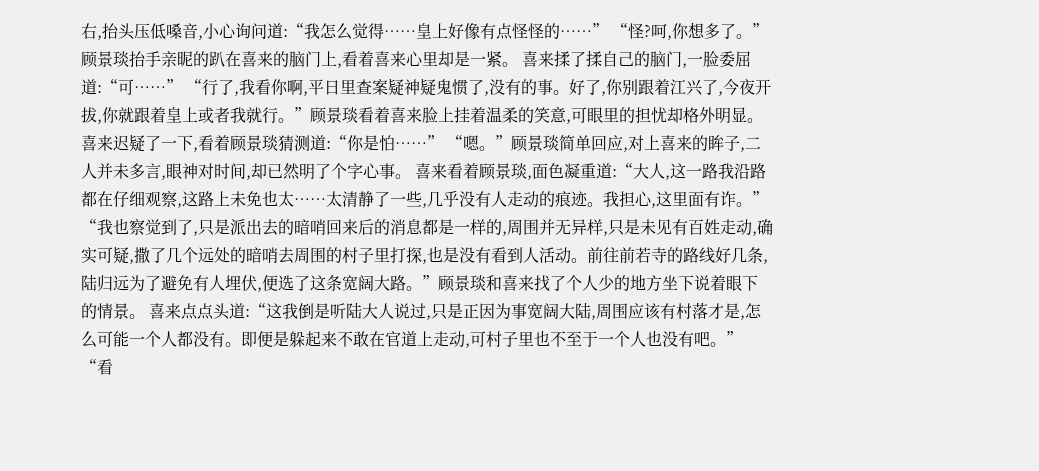右,抬头压低嗓音,小心询问道:“我怎么觉得……皇上好像有点怪怪的……” “怪?呵,你想多了。”顾景琰抬手亲昵的趴在喜来的脑门上,看着喜来心里却是一紧。 喜来揉了揉自己的脑门,一脸委屈道:“可……” “行了,我看你啊,平日里查案疑神疑鬼惯了,没有的事。好了,你别跟着江兴了,今夜开拔,你就跟着皇上或者我就行。”顾景琰看着喜来脸上挂着温柔的笑意,可眼里的担忧却格外明显。 喜来迟疑了一下,看着顾景琰猜测道:“你是怕……” “嗯。”顾景琰简单回应,对上喜来的眸子,二人并未多言,眼神对时间,却已然明了个字心事。 喜来看着顾景琰,面色凝重道:“大人,这一路我沿路都在仔细观察,这路上未免也太……太清静了一些,几乎没有人走动的痕迹。我担心,这里面有诈。” “我也察觉到了,只是派出去的暗哨回来后的消息都是一样的,周围并无异样,只是未见有百姓走动,确实可疑,撒了几个远处的暗哨去周围的村子里打探,也是没有看到人活动。前往前若寺的路线好几条,陆归远为了避免有人埋伏,便选了这条宽阔大路。”顾景琰和喜来找了个人少的地方坐下说着眼下的情景。 喜来点点头道:“这我倒是听陆大人说过,只是正因为事宽阔大陆,周围应该有村落才是,怎么可能一个人都没有。即便是躲起来不敢在官道上走动,可村子里也不至于一个人也没有吧。” “看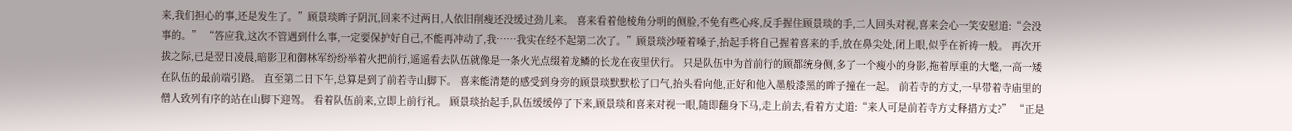来,我们担心的事,还是发生了。”顾景琰眸子阴沉,回来不过两日,人依旧削瘦还没缓过劲儿来。 喜来看着他棱角分明的侧脸,不免有些心疼,反手握住顾景琰的手,二人回头对视,喜来会心一笑安慰道:“会没事的。” “答应我,这次不管遇到什么事,一定要保护好自己,不能再冲动了,我……我实在经不起第二次了。”顾景琰沙哑着嗓子,抬起手将自己握着喜来的手,放在鼻尖处,闭上眼,似乎在祈祷一般。 再次开拔之际,已是翌日凌晨,暗影卫和御林军纷纷举着火把前行,遥遥看去队伍就像是一条火光点缀着龙鳞的长龙在夜里伏行。 只是队伍中为首前行的顾都统身侧,多了一个瘦小的身影,拖着厚重的大氅,一高一矮在队伍的最前端引路。 直至第二日下午,总算是到了前若寺山脚下。 喜来能清楚的感受到身旁的顾景琰默默松了口气,抬头看向他,正好和他入墨般漆黑的眸子撞在一起。 前若寺的方丈,一早带着寺庙里的僧人致列有序的站在山脚下迎驾。 看着队伍前来,立即上前行礼。 顾景琰抬起手,队伍缓缓停了下来,顾景琰和喜来对视一眼,随即翻身下马,走上前去,看着方丈道:“来人可是前若寺方丈释措方丈?” “正是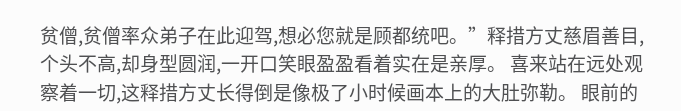贫僧,贫僧率众弟子在此迎驾,想必您就是顾都统吧。”释措方丈慈眉善目,个头不高,却身型圆润,一开口笑眼盈盈看着实在是亲厚。 喜来站在远处观察着一切,这释措方丈长得倒是像极了小时候画本上的大肚弥勒。 眼前的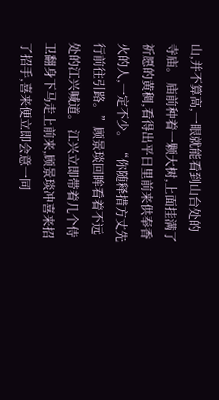山,并不算高,一眼就能看到山台处的寺庙。 庙前种着一颗大树,上面挂满了祈愿的黄稠,看得出平日里前来供奉香火的人,一定不少。 “你随释措方丈先行前往引路。”顾景琰回眸看着不远处的江兴喊道。 江兴立即带着几个侍卫翻身下马走上前来,顾景琰冲喜来招了招手,喜来便立即会意一同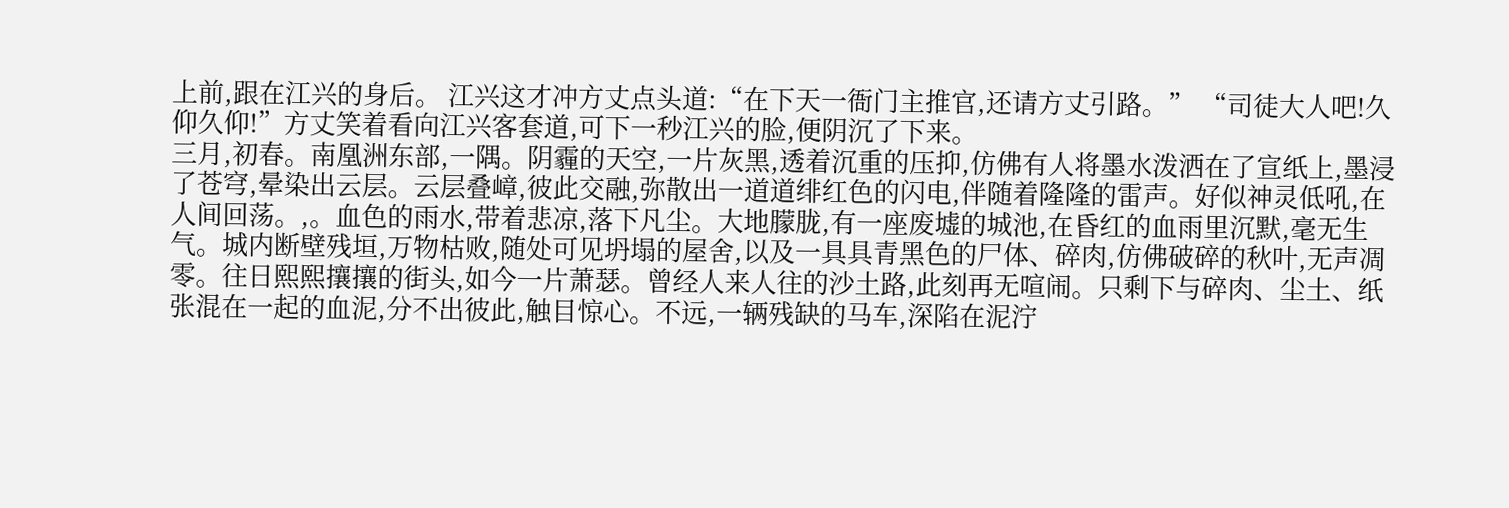上前,跟在江兴的身后。 江兴这才冲方丈点头道:“在下天一衙门主推官,还请方丈引路。” “司徒大人吧!久仰久仰!”方丈笑着看向江兴客套道,可下一秒江兴的脸,便阴沉了下来。
三月,初春。南凰洲东部,一隅。阴霾的天空,一片灰黑,透着沉重的压抑,仿佛有人将墨水泼洒在了宣纸上,墨浸了苍穹,晕染出云层。云层叠嶂,彼此交融,弥散出一道道绯红色的闪电,伴随着隆隆的雷声。好似神灵低吼,在人间回荡。,。血色的雨水,带着悲凉,落下凡尘。大地朦胧,有一座废墟的城池,在昏红的血雨里沉默,毫无生气。城内断壁残垣,万物枯败,随处可见坍塌的屋舍,以及一具具青黑色的尸体、碎肉,仿佛破碎的秋叶,无声凋零。往日熙熙攘攘的街头,如今一片萧瑟。曾经人来人往的沙土路,此刻再无喧闹。只剩下与碎肉、尘土、纸张混在一起的血泥,分不出彼此,触目惊心。不远,一辆残缺的马车,深陷在泥泞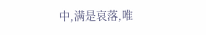中,满是哀落,唯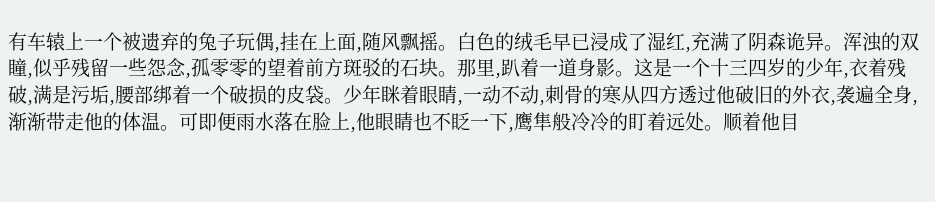有车辕上一个被遗弃的兔子玩偶,挂在上面,随风飘摇。白色的绒毛早已浸成了湿红,充满了阴森诡异。浑浊的双瞳,似乎残留一些怨念,孤零零的望着前方斑驳的石块。那里,趴着一道身影。这是一个十三四岁的少年,衣着残破,满是污垢,腰部绑着一个破损的皮袋。少年眯着眼睛,一动不动,刺骨的寒从四方透过他破旧的外衣,袭遍全身,渐渐带走他的体温。可即便雨水落在脸上,他眼睛也不眨一下,鹰隼般冷冷的盯着远处。顺着他目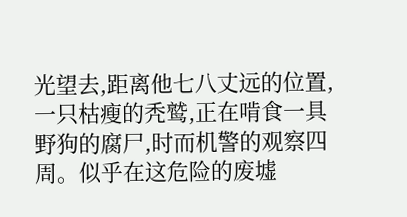光望去,距离他七八丈远的位置,一只枯瘦的秃鹫,正在啃食一具野狗的腐尸,时而机警的观察四周。似乎在这危险的废墟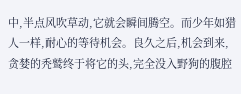中,半点风吹草动,它就会瞬间腾空。而少年如猎人一样,耐心的等待机会。良久之后,机会到来,贪婪的秃鹫终于将它的头,完全没入野狗的腹腔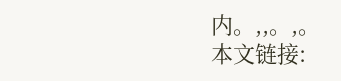内。,,。,。
本文链接: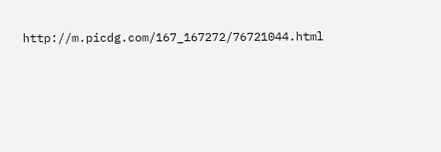http://m.picdg.com/167_167272/76721044.html